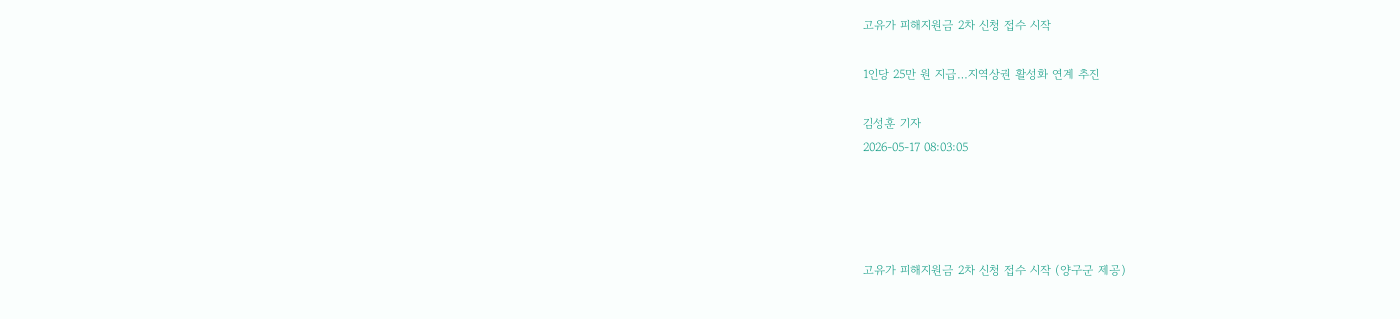고유가 피해지원금 2차 신청 접수 시작

1인당 25만 원 지급…지역상권 활성화 연계 추진

김성훈 기자
2026-05-17 08:03:05




고유가 피해지원금 2차 신청 접수 시작 (양구군 제공)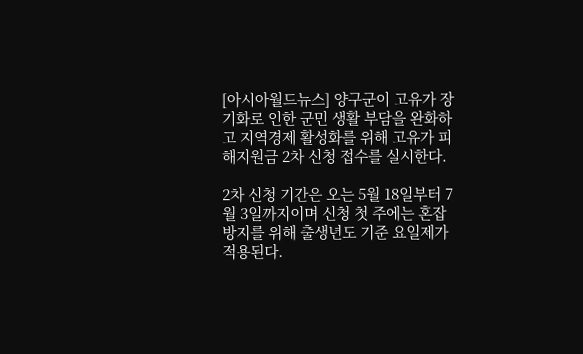[아시아월드뉴스] 양구군이 고유가 장기화로 인한 군민 생활 부담을 완화하고 지역경제 활성화를 위해 고유가 피해지원금 2차 신청 접수를 실시한다.

2차 신청 기간은 오는 5월 18일부터 7월 3일까지이며 신청 첫 주에는 혼잡 방지를 위해 출생년도 기준 요일제가 적용된다.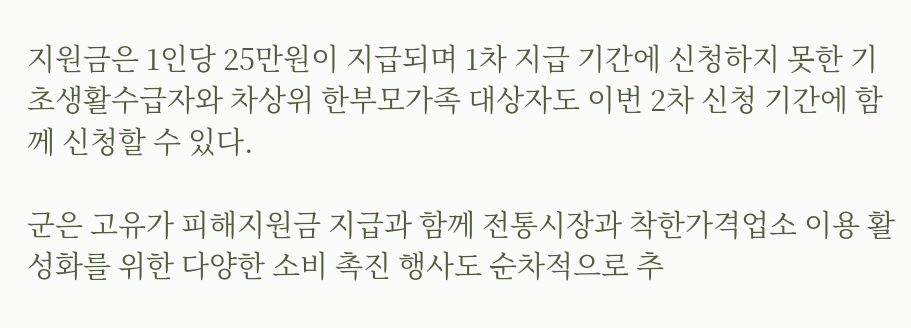지원금은 1인당 25만원이 지급되며 1차 지급 기간에 신청하지 못한 기초생활수급자와 차상위 한부모가족 대상자도 이번 2차 신청 기간에 함께 신청할 수 있다.

군은 고유가 피해지원금 지급과 함께 전통시장과 착한가격업소 이용 활성화를 위한 다양한 소비 촉진 행사도 순차적으로 추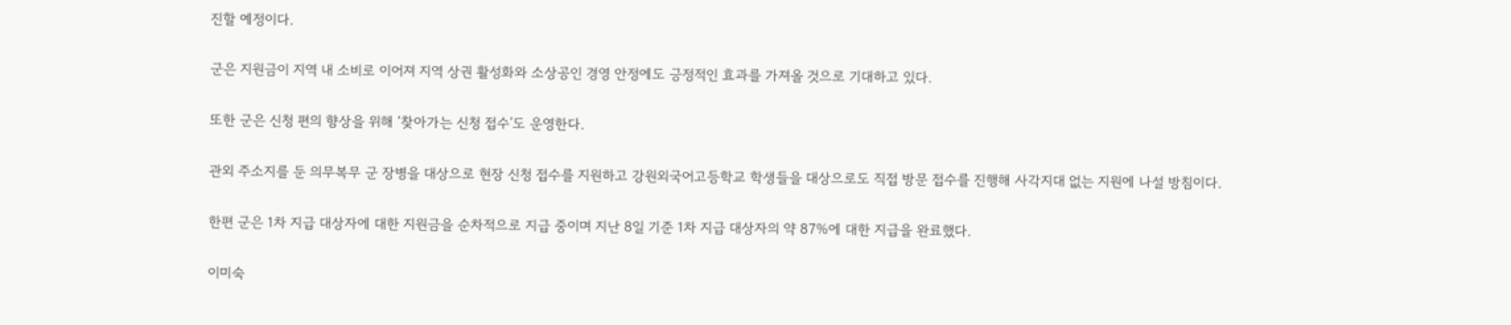진할 예정이다.

군은 지원금이 지역 내 소비로 이어져 지역 상권 활성화와 소상공인 경영 안정에도 긍정적인 효과를 가져올 것으로 기대하고 있다.

또한 군은 신청 편의 향상을 위해 ‘찾아가는 신청 접수’도 운영한다.

관외 주소지를 둔 의무복무 군 장병을 대상으로 현장 신청 접수를 지원하고 강원외국어고등학교 학생들을 대상으로도 직접 방문 접수를 진행해 사각지대 없는 지원에 나설 방침이다.

한편 군은 1차 지급 대상자에 대한 지원금을 순차적으로 지급 중이며 지난 8일 기준 1차 지급 대상자의 약 87%에 대한 지급을 완료했다.

이미숙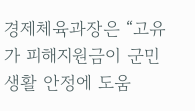경제체육과장은 “고유가 피해지원금이 군민 생활 안정에 도움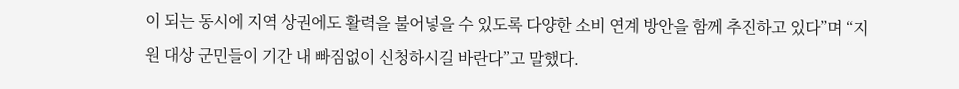이 되는 동시에 지역 상권에도 활력을 불어넣을 수 있도록 다양한 소비 연계 방안을 함께 추진하고 있다”며 “지원 대상 군민들이 기간 내 빠짐없이 신청하시길 바란다”고 말했다.